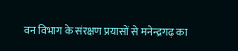वन विभाग के संरक्षण प्रयासों से मनेन्द्रगढ़ का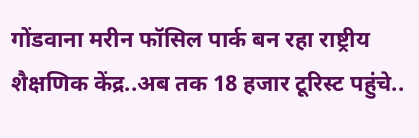गोंडवाना मरीन फॉसिल पार्क बन रहा राष्ट्रीय शैक्षणिक केंद्र..अब तक 18 हजार टूरिस्ट पहुंचे..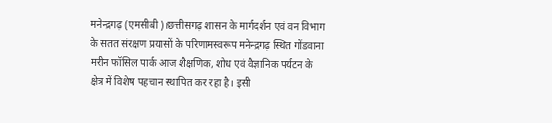मनेन्द्रगढ़ (एमसीबी)।छत्तीसगढ़ शासन के मार्गदर्शन एवं वन विभाग के सतत संरक्षण प्रयासों के परिणामस्वरूप मनेन्द्रगढ़ स्थित गोंडवाना मरीन फॉसिल पार्क आज शैक्षणिक, शोध एवं वैज्ञानिक पर्यटन के क्षेत्र में विशेष पहचान स्थापित कर रहा है। इसी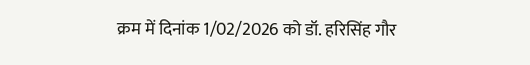क्रम में दिनांक 1/02/2026 को डॉ. हरिसिंह गौर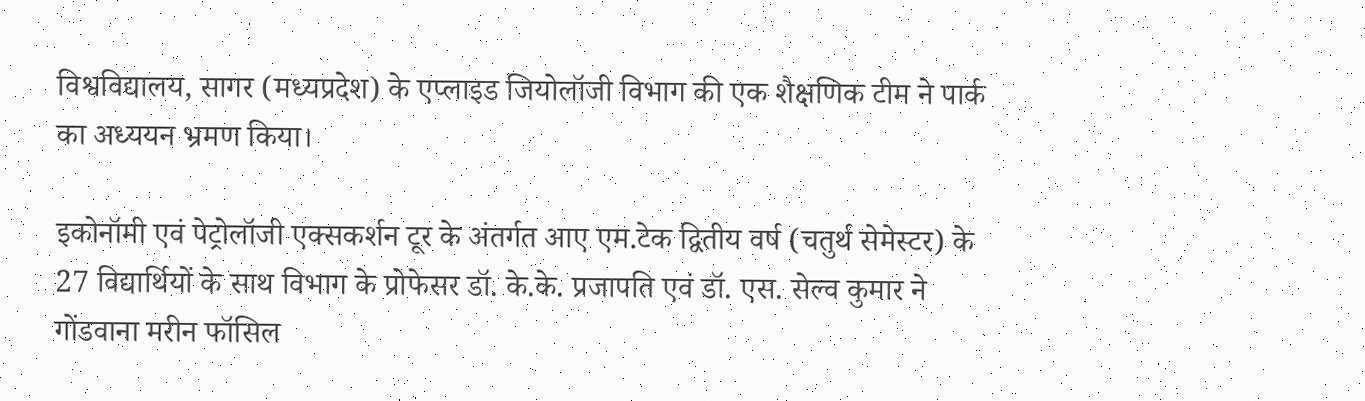विश्वविद्यालय, सागर (मध्यप्रदेश) के एप्लाइड जियोलॉजी विभाग की एक शैक्षणिक टीम ने पार्क का अध्ययन भ्रमण किया।

इकोनॉमी एवं पेट्रोलॉजी एक्सकर्शन टूर के अंतर्गत आए एम.टेक द्वितीय वर्ष (चतुर्थ सेमेस्टर) के 27 विद्यार्थियों के साथ विभाग के प्रोफेसर डॉ. के.के. प्रजापति एवं डॉ. एस. सेल्व कुमार ने गोंडवाना मरीन फॉसिल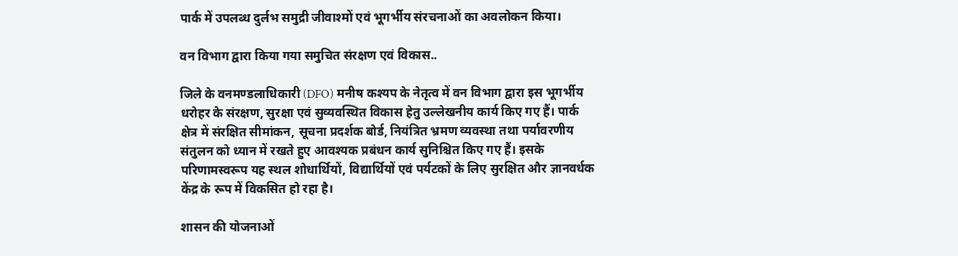पार्क में उपलब्ध दुर्लभ समुद्री जीवाश्मों एवं भूगर्भीय संरचनाओं का अवलोकन किया।

वन विभाग द्वारा किया गया समुचित संरक्षण एवं विकास..

जिले के वनमण्डलाधिकारी (DFO) मनीष कश्यप के नेतृत्व में वन विभाग द्वारा इस भूगर्भीय धरोहर के संरक्षण, सुरक्षा एवं सुव्यवस्थित विकास हेतु उल्लेखनीय कार्य किए गए हैं। पार्क क्षेत्र में संरक्षित सीमांकन, सूचना प्रदर्शक बोर्ड, नियंत्रित भ्रमण व्यवस्था तथा पर्यावरणीय संतुलन को ध्यान में रखते हुए आवश्यक प्रबंधन कार्य सुनिश्चित किए गए हैं। इसके परिणामस्वरूप यह स्थल शोधार्थियों, विद्यार्थियों एवं पर्यटकों के लिए सुरक्षित और ज्ञानवर्धक केंद्र के रूप में विकसित हो रहा है।

शासन की योजनाओं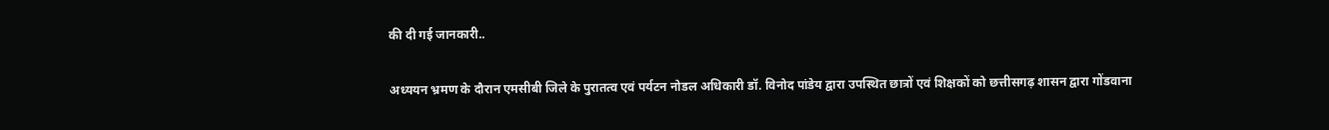की दी गई जानकारी..

अध्ययन भ्रमण के दौरान एमसीबी जिले के पुरातत्व एवं पर्यटन नोडल अधिकारी डॉ. विनोद पांडेय द्वारा उपस्थित छात्रों एवं शिक्षकों को छत्तीसगढ़ शासन द्वारा गोंडवाना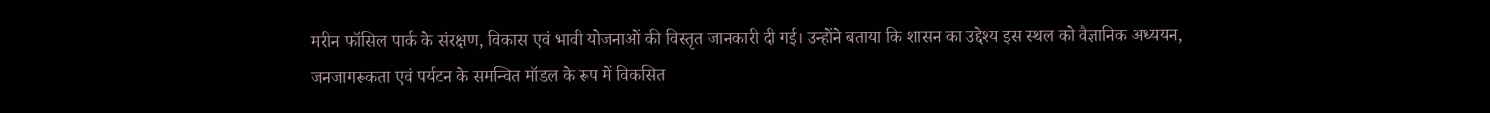मरीन फॉसिल पार्क के संरक्षण, विकास एवं भावी योजनाओं की विस्तृत जानकारी दी गई। उन्होंने बताया कि शासन का उद्देश्य इस स्थल को वैज्ञानिक अध्ययन, जनजागरूकता एवं पर्यटन के समन्वित मॉडल के रूप में विकसित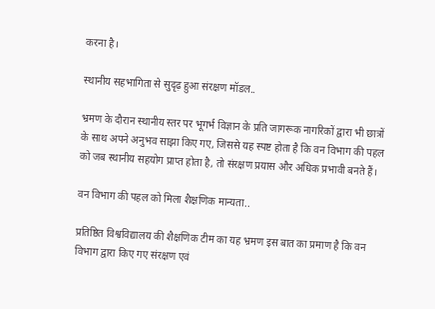करना है।

स्थानीय सहभागिता से सुदृढ़ हुआ संरक्षण मॉडल..

भ्रमण के दौरान स्थानीय स्तर पर भूगर्भ विज्ञान के प्रति जागरूक नागरिकों द्वारा भी छात्रों के साथ अपने अनुभव साझा किए गए, जिससे यह स्पष्ट होता है कि वन विभाग की पहल को जब स्थानीय सहयोग प्राप्त होता है, तो संरक्षण प्रयास और अधिक प्रभावी बनते हैं।

वन विभाग की पहल को मिला शैक्षणिक मान्यता..

प्रतिष्ठित विश्वविद्यालय की शैक्षणिक टीम का यह भ्रमण इस बात का प्रमाण है कि वन विभाग द्वारा किए गए संरक्षण एवं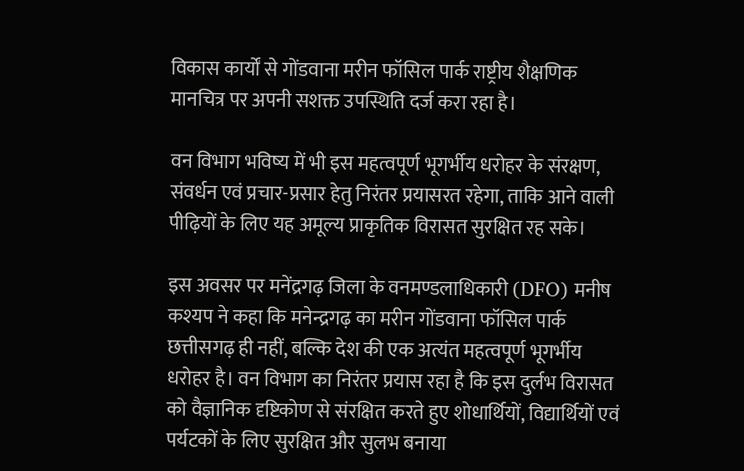विकास कार्यों से गोंडवाना मरीन फॉसिल पार्क राष्ट्रीय शैक्षणिक मानचित्र पर अपनी सशक्त उपस्थिति दर्ज करा रहा है।

वन विभाग भविष्य में भी इस महत्वपूर्ण भूगर्भीय धरोहर के संरक्षण, संवर्धन एवं प्रचार-प्रसार हेतु निरंतर प्रयासरत रहेगा, ताकि आने वाली पीढ़ियों के लिए यह अमूल्य प्राकृतिक विरासत सुरक्षित रह सके।

इस अवसर पर मनेंद्रगढ़ जिला के वनमण्डलाधिकारी (DFO) मनीष कश्यप ने कहा कि मनेन्द्रगढ़ का मरीन गोंडवाना फॉसिल पार्क छत्तीसगढ़ ही नहीं, बल्कि देश की एक अत्यंत महत्वपूर्ण भूगर्भीय धरोहर है। वन विभाग का निरंतर प्रयास रहा है कि इस दुर्लभ विरासत को वैज्ञानिक दृष्टिकोण से संरक्षित करते हुए शोधार्थियों, विद्यार्थियों एवं पर्यटकों के लिए सुरक्षित और सुलभ बनाया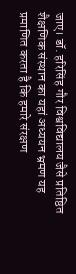जाए। डॉ. हरिसिंह गौर विश्वविद्यालय जैसे प्रतिष्ठित शैक्षणिक संस्थान का यहां अध्ययन भ्रमण यह प्रमाणित करता है कि हमारे संरक्षण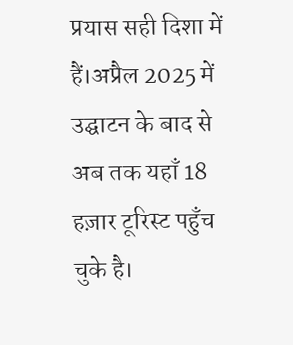प्रयास सही दिशा में हैं।अप्रैल 2025 में उद्घाटन के बाद से अब तक यहाँ 18 हज़ार टूरिस्ट पहुँच चुके है।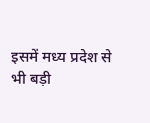इसमें मध्य प्रदेश से भी बड़ी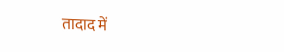तादाद में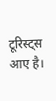टूरिस्ट्स आए है।